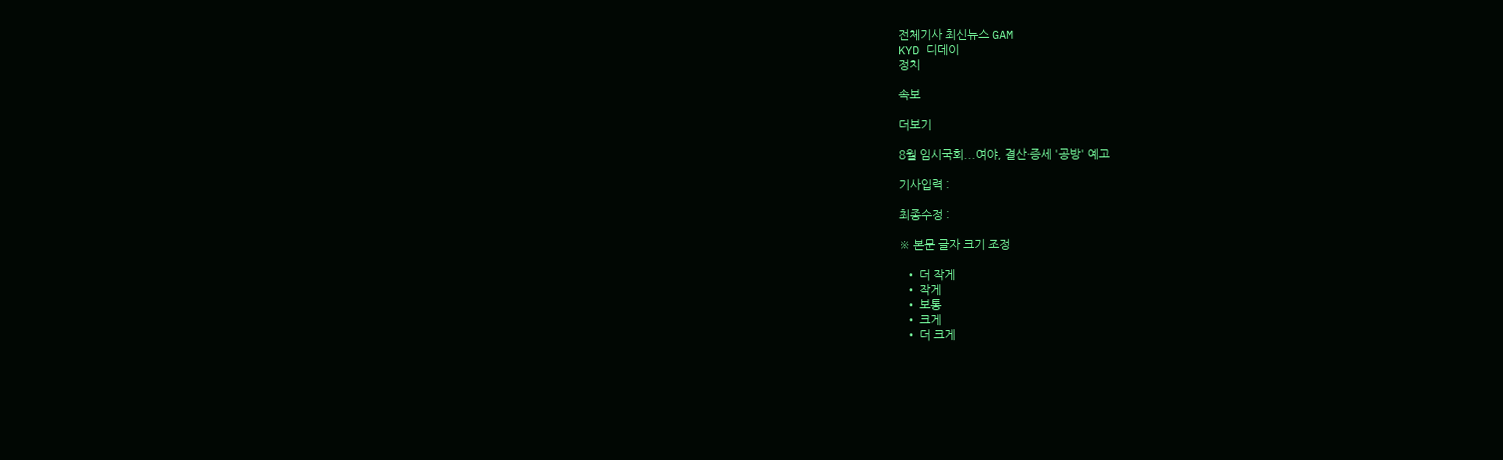전체기사 최신뉴스 GAM
KYD 디데이
정치

속보

더보기

8월 임시국회...여야, 결산·증세 '공방' 예고

기사입력 :

최종수정 :

※ 본문 글자 크기 조정

  • 더 작게
  • 작게
  • 보통
  • 크게
  • 더 크게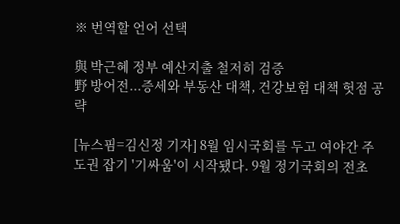※ 번역할 언어 선택

與 박근혜 정부 예산지출 철저히 검증
野 방어전...증세와 부동산 대책, 건강보험 대책 헛점 공략

[뉴스핌=김신정 기자] 8월 임시국회를 두고 여야간 주도권 잡기 '기싸움'이 시작됐다. 9월 정기국회의 전초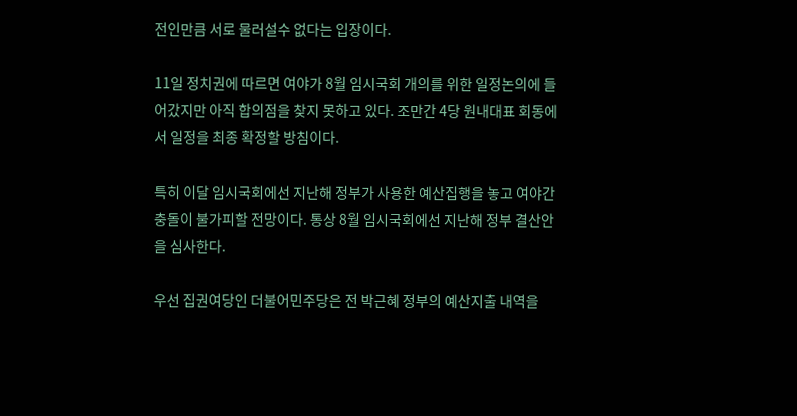전인만큼 서로 물러설수 없다는 입장이다.

11일 정치권에 따르면 여야가 8월 임시국회 개의를 위한 일정논의에 들어갔지만 아직 합의점을 찾지 못하고 있다. 조만간 4당 원내대표 회동에서 일정을 최종 확정할 방침이다.

특히 이달 임시국회에선 지난해 정부가 사용한 예산집행을 놓고 여야간 충돌이 불가피할 전망이다. 통상 8월 임시국회에선 지난해 정부 결산안을 심사한다.

우선 집권여당인 더불어민주당은 전 박근혜 정부의 예산지출 내역을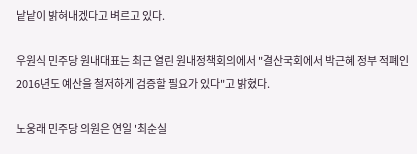낱낱이 밝혀내겠다고 벼르고 있다.

우원식 민주당 원내대표는 최근 열린 원내정책회의에서 "결산국회에서 박근혜 정부 적폐인 2016년도 예산을 철저하게 검증할 필요가 있다"고 밝혔다.

노웅래 민주당 의원은 연일 '최순실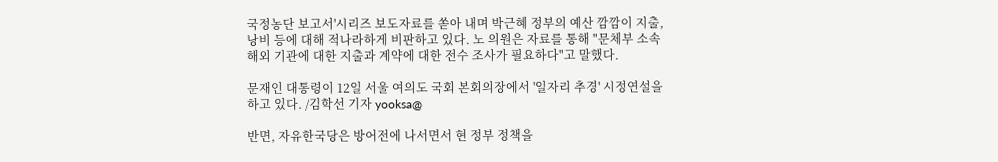국정농단 보고서'시리즈 보도자료를 쏟아 내며 박근혜 정부의 예산 깜깜이 지출, 낭비 등에 대해 적나라하게 비판하고 있다. 노 의원은 자료를 통해 "문체부 소속 해외 기관에 대한 지출과 계약에 대한 전수 조사가 필요하다"고 말했다.

문재인 대통령이 12일 서울 여의도 국회 본회의장에서 '일자리 추경' 시정연설을 하고 있다. /김학선 기자 yooksa@

반면, 자유한국당은 방어전에 나서면서 현 정부 정책을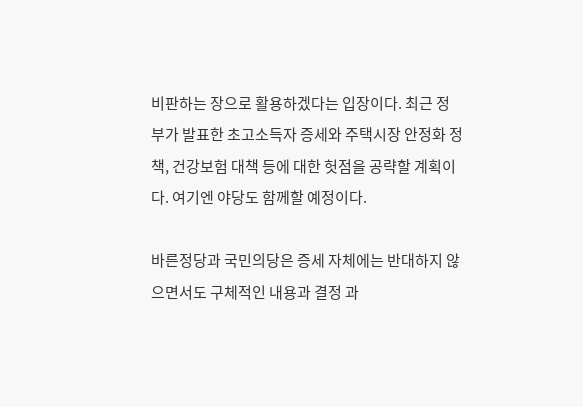비판하는 장으로 활용하겠다는 입장이다. 최근 정부가 발표한 초고소득자 증세와 주택시장 안정화 정책, 건강보험 대책 등에 대한 헛점을 공략할 계획이다. 여기엔 야당도 함께할 예정이다.

바른정당과 국민의당은 증세 자체에는 반대하지 않으면서도 구체적인 내용과 결정 과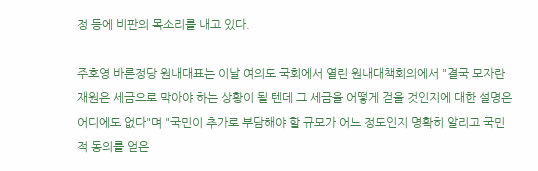정 등에 비판의 목소리를 내고 있다.

주호영 바른정당 원내대표는 이날 여의도 국회에서 열린 원내대책회의에서 "결국 모자란 재원은 세금으로 막아야 하는 상황이 될 텐데 그 세금을 어떻게 걷을 것인지에 대한 설명은 어디에도 없다"며 "국민이 추가로 부담해야 할 규모가 어느 정도인지 명확히 알리고 국민적 동의를 얻은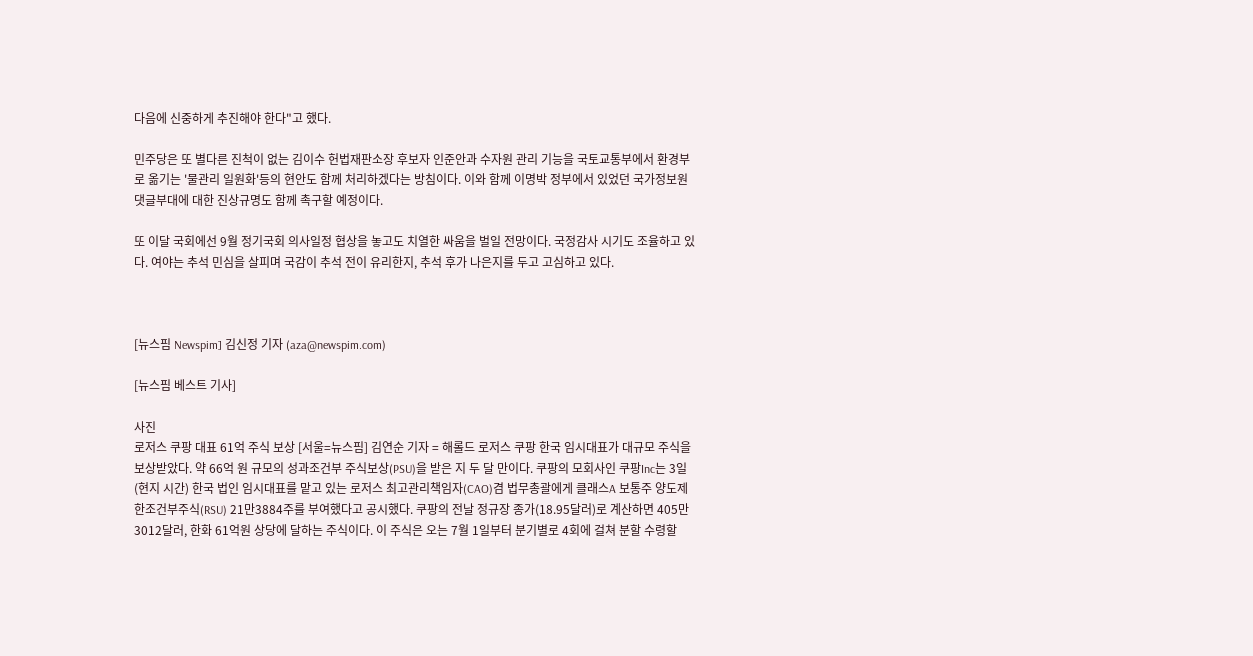다음에 신중하게 추진해야 한다"고 했다.

민주당은 또 별다른 진척이 없는 김이수 헌법재판소장 후보자 인준안과 수자원 관리 기능을 국토교통부에서 환경부로 옮기는 '물관리 일원화'등의 현안도 함께 처리하겠다는 방침이다. 이와 함께 이명박 정부에서 있었던 국가정보원 댓글부대에 대한 진상규명도 함께 촉구할 예정이다.

또 이달 국회에선 9월 정기국회 의사일정 협상을 놓고도 치열한 싸움을 벌일 전망이다. 국정감사 시기도 조율하고 있다. 여야는 추석 민심을 살피며 국감이 추석 전이 유리한지, 추석 후가 나은지를 두고 고심하고 있다.



[뉴스핌 Newspim] 김신정 기자 (aza@newspim.com)

[뉴스핌 베스트 기사]

사진
로저스 쿠팡 대표 61억 주식 보상 [서울=뉴스핌] 김연순 기자 = 해롤드 로저스 쿠팡 한국 임시대표가 대규모 주식을 보상받았다. 약 66억 원 규모의 성과조건부 주식보상(PSU)을 받은 지 두 달 만이다. 쿠팡의 모회사인 쿠팡Inc는 3일(현지 시간) 한국 법인 임시대표를 맡고 있는 로저스 최고관리책임자(CAO)겸 법무총괄에게 클래스A 보통주 양도제한조건부주식(RSU) 21만3884주를 부여했다고 공시했다. 쿠팡의 전날 정규장 종가(18.95달러)로 계산하면 405만3012달러, 한화 61억원 상당에 달하는 주식이다. 이 주식은 오는 7월 1일부터 분기별로 4회에 걸쳐 분할 수령할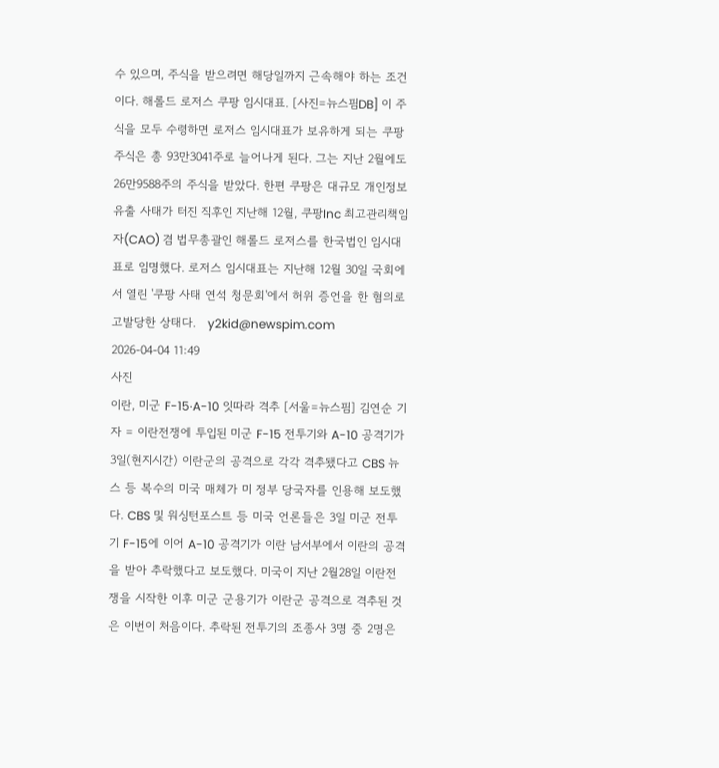수 있으며, 주식을 받으려면 해당일까지 근속해야 하는 조건이다. 해롤드 로저스 쿠팡 임시대표. [사진=뉴스핌DB] 이 주식을 모두 수령하면 로저스 임시대표가 보유하게 되는 쿠팡 주식은 총 93만3041주로 늘어나게 된다. 그는 지난 2월에도 26만9588주의 주식을 받았다. 한편 쿠팡은 대규모 개인정보 유출 사태가 터진 직후인 지난해 12월, 쿠팡Inc 최고관리책임자(CAO) 겸 법무총괄인 해롤드 로저스를 한국법인 임시대표로 임명했다. 로저스 임시대표는 지난해 12월 30일 국회에서 열린 '쿠팡 사태 연석 청문회'에서 허위 증언을 한 혐의로 고발당한 상태다.   y2kid@newspim.com 2026-04-04 11:49
사진
이란, 미군 F-15·A-10 잇따라 격추 [서울=뉴스핌] 김연순 기자 = 이란전쟁에 투입된 미군 F-15 전투기와 A-10 공격기가 3일(현지시간) 이란군의 공격으로 각각 격추됐다고 CBS 뉴스 등 복수의 미국 매체가 미 정부 당국자를 인용해 보도했다. CBS 및 워싱턴포스트 등 미국 언론들은 3일 미군 전투기 F-15에 이어 A-10 공격기가 이란 남서부에서 이란의 공격을 받아 추락했다고 보도했다. 미국이 지난 2월28일 이란전쟁을 시작한 이후 미군 군용기가 이란군 공격으로 격추된 것은 이번이 처음이다. 추락된 전투기의 조종사 3명 중 2명은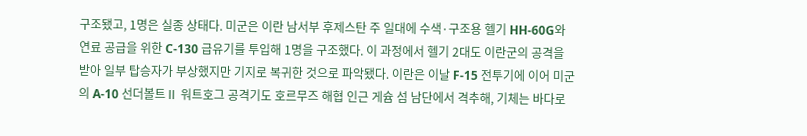구조됐고, 1명은 실종 상태다. 미군은 이란 남서부 후제스탄 주 일대에 수색·구조용 헬기 HH-60G와 연료 공급을 위한 C-130 급유기를 투입해 1명을 구조했다. 이 과정에서 헬기 2대도 이란군의 공격을 받아 일부 탑승자가 부상했지만 기지로 복귀한 것으로 파악됐다. 이란은 이날 F-15 전투기에 이어 미군의 A-10 선더볼트Ⅱ 워트호그 공격기도 호르무즈 해협 인근 게슘 섬 남단에서 격추해, 기체는 바다로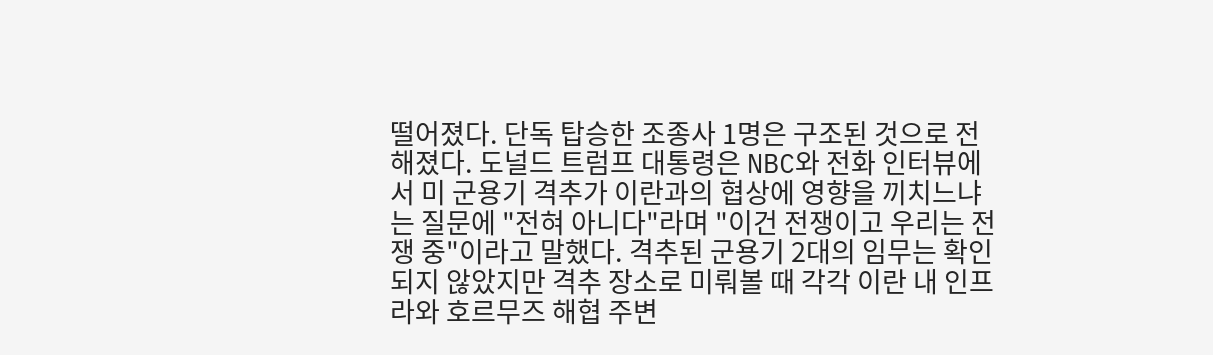떨어졌다. 단독 탑승한 조종사 1명은 구조된 것으로 전해졌다. 도널드 트럼프 대통령은 NBC와 전화 인터뷰에서 미 군용기 격추가 이란과의 협상에 영향을 끼치느냐는 질문에 "전혀 아니다"라며 "이건 전쟁이고 우리는 전쟁 중"이라고 말했다. 격추된 군용기 2대의 임무는 확인되지 않았지만 격추 장소로 미뤄볼 때 각각 이란 내 인프라와 호르무즈 해협 주변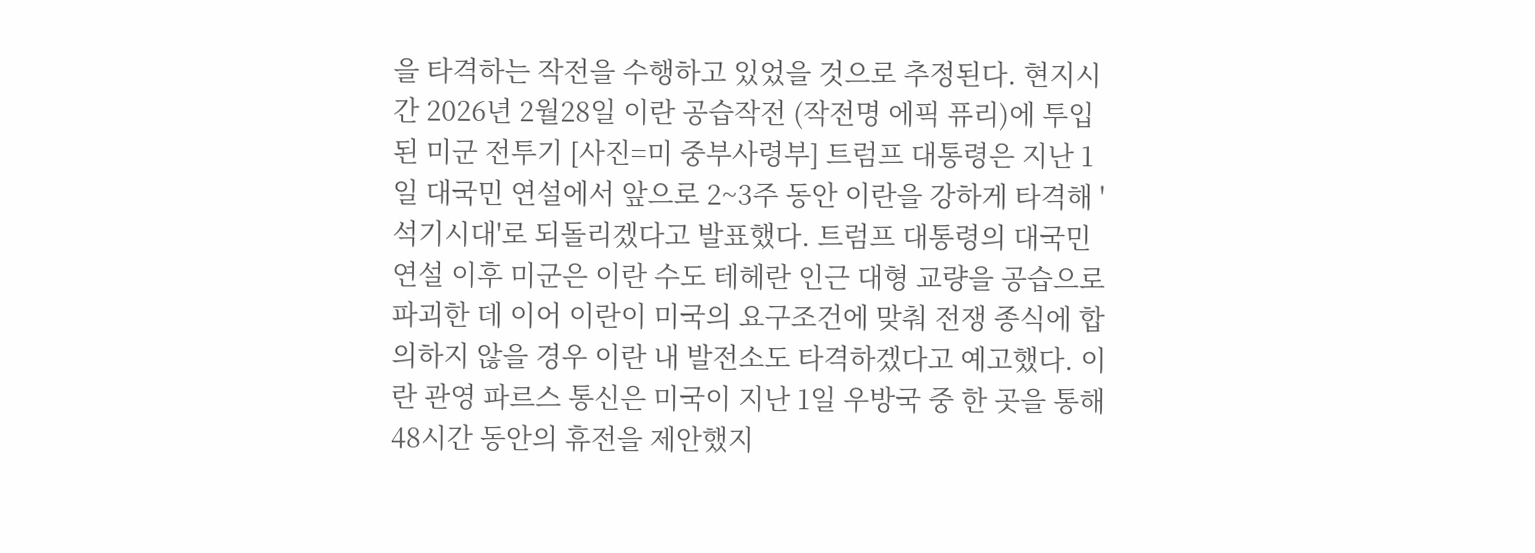을 타격하는 작전을 수행하고 있었을 것으로 추정된다. 현지시간 2026년 2월28일 이란 공습작전 (작전명 에픽 퓨리)에 투입된 미군 전투기 [사진=미 중부사령부] 트럼프 대통령은 지난 1일 대국민 연설에서 앞으로 2~3주 동안 이란을 강하게 타격해 '석기시대'로 되돌리겠다고 발표했다. 트럼프 대통령의 대국민 연설 이후 미군은 이란 수도 테헤란 인근 대형 교량을 공습으로 파괴한 데 이어 이란이 미국의 요구조건에 맞춰 전쟁 종식에 합의하지 않을 경우 이란 내 발전소도 타격하겠다고 예고했다. 이란 관영 파르스 통신은 미국이 지난 1일 우방국 중 한 곳을 통해 48시간 동안의 휴전을 제안했지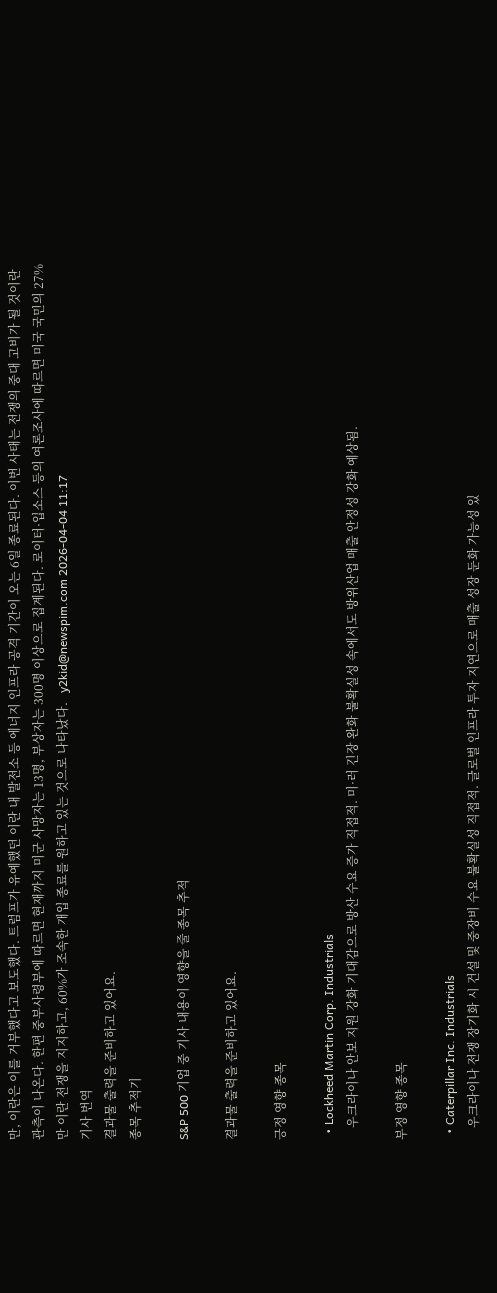만, 이란은 이를 거부했다고 보도했다. 트럼프가 유예했던 이란 내 발전소 등 에너지 인프라 공격 기간이 오는 6일 종료된다. 이번 사태는 전쟁의 중대 고비가 될 것이란 관측이 나온다. 한편 중부사령부에 따르면 현재까지 미군 사망자는 13명, 부상자는 300명 이상으로 집계된다. 로이터·입소스 등의 여론조사에 따르면 미국 국민의 27%만 이란 전쟁을 지지하고, 60%가 조속한 개입 종료를 원하고 있는 것으로 나타났다.   y2kid@newspim.com 2026-04-04 11:17
기사 번역
결과물 출력을 준비하고 있어요.
종목 추적기

S&P 500 기업 중 기사 내용이 영향을 줄 종목 추적

결과물 출력을 준비하고 있어요.

긍정 영향 종목

  • Lockheed Martin Corp. Industrials
    우크라이나 안보 지원 강화 기대감으로 방산 수요 증가 직접적. 미·러 긴장 완화 불확실성 속에서도 방위산업 매출 안정성 강화 예상됨.

부정 영향 종목

  • Caterpillar Inc. Industrials
    우크라이나 전쟁 장기화 시 건설 및 중장비 수요 불확실성 직접적. 글로벌 인프라 투자 지연으로 매출 성장 둔화 가능성 있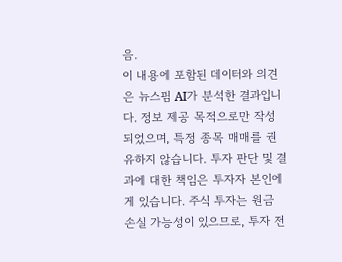음.
이 내용에 포함된 데이터와 의견은 뉴스핌 AI가 분석한 결과입니다. 정보 제공 목적으로만 작성되었으며, 특정 종목 매매를 권유하지 않습니다. 투자 판단 및 결과에 대한 책임은 투자자 본인에게 있습니다. 주식 투자는 원금 손실 가능성이 있으므로, 투자 전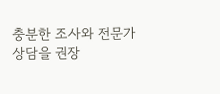충분한 조사와 전문가 상담을 권장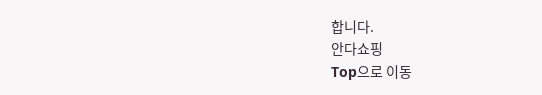합니다.
안다쇼핑
Top으로 이동